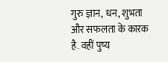गुरु ज्ञान, धन, शुभता और सफलता के कारक है. वहीं पुष्य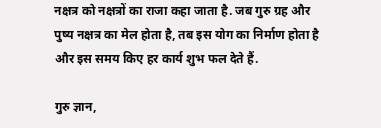नक्षत्र को नक्षत्रों का राजा कहा जाता है. जब गुरु ग्रह और पुष्य नक्षत्र का मेल होता है, तब इस योग का निर्माण होता है और इस समय किए हर कार्य शुभ फल देते हैं.

गुरु ज्ञान,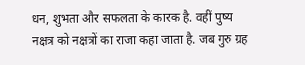धन, शुभता और सफलता के कारक है. वहीं पुष्य नक्षत्र को नक्षत्रों का राजा कहा जाता है. जब गुरु ग्रह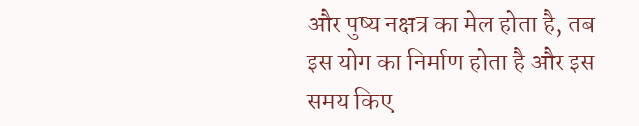और पुष्य नक्षत्र का मेल होता है, तब इस योग का निर्माण होता है और इस समय किए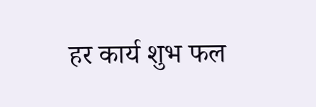हर कार्य शुभ फल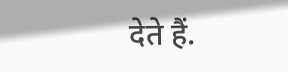देते हैं.